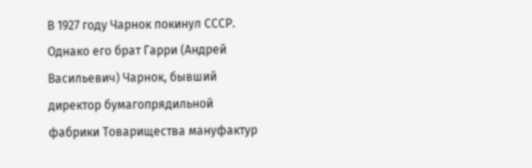В 1927 году Чарнок покинул СССР. Однако его брат Гарри (Андрей Васильевич) Чарнок, бывший директор бумагопрядильной фабрики Товарищества мануфактур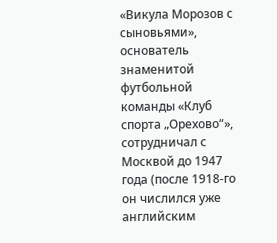«Викула Морозов с сыновьями», основатель знаменитой футбольной команды «Клуб спорта „Орехово“», сотрудничал с Москвой до 1947 года (после 1918-го он числился уже английским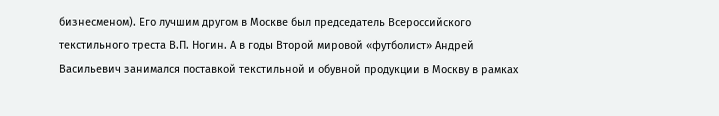бизнесменом). Его лучшим другом в Москве был председатель Всероссийского текстильного треста В.П. Ногин. А в годы Второй мировой «футболист» Андрей Васильевич занимался поставкой текстильной и обувной продукции в Москву в рамках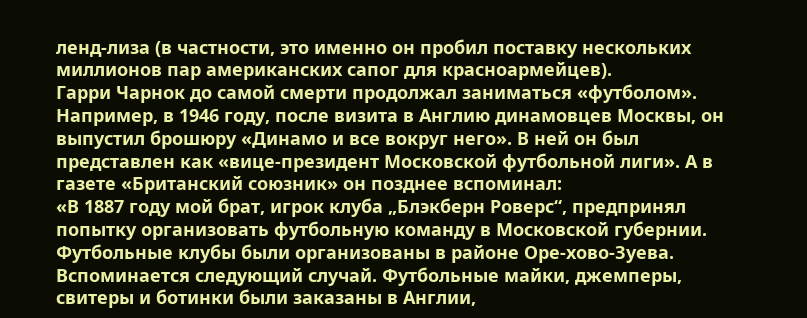ленд-лиза (в частности, это именно он пробил поставку нескольких миллионов пар американских сапог для красноармейцев).
Гарри Чарнок до самой смерти продолжал заниматься «футболом». Например, в 1946 году, после визита в Англию динамовцев Москвы, он выпустил брошюру «Динамо и все вокруг него». В ней он был представлен как «вице-президент Московской футбольной лиги». А в газете «Британский союзник» он позднее вспоминал:
«В 1887 году мой брат, игрок клуба „Блэкберн Роверс“, предпринял попытку организовать футбольную команду в Московской губернии. Футбольные клубы были организованы в районе Оре-хово-Зуева. Вспоминается следующий случай. Футбольные майки, джемперы, свитеры и ботинки были заказаны в Англии,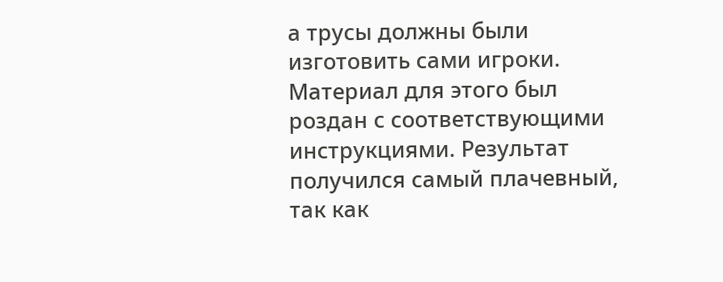а трусы должны были изготовить сами игроки. Материал для этого был роздан с соответствующими инструкциями. Результат получился самый плачевный, так как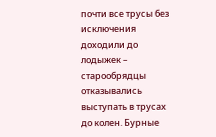почти все трусы без исключения доходили до лодыжек – старообрядцы отказывались выступать в трусах до колен. Бурные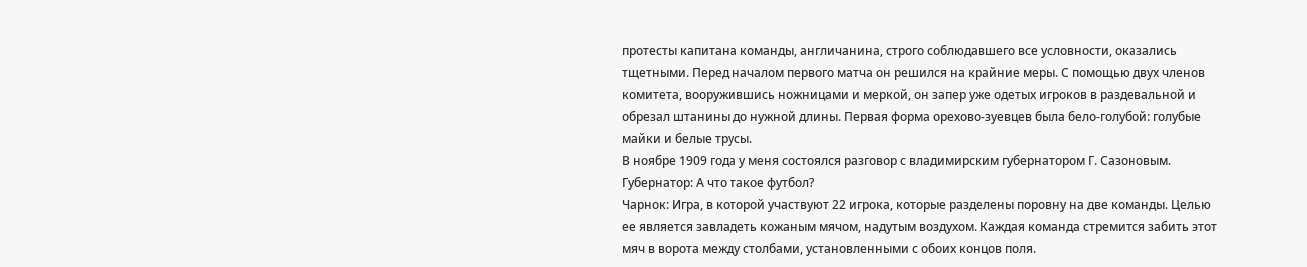протесты капитана команды, англичанина, строго соблюдавшего все условности, оказались тщетными. Перед началом первого матча он решился на крайние меры. С помощью двух членов комитета, вооружившись ножницами и меркой, он запер уже одетых игроков в раздевальной и обрезал штанины до нужной длины. Первая форма орехово-зуевцев была бело-голубой: голубые майки и белые трусы.
В ноябре 1909 года у меня состоялся разговор с владимирским губернатором Г. Сазоновым.
Губернатор: А что такое футбол?
Чарнок: Игра, в которой участвуют 22 игрока, которые разделены поровну на две команды. Целью ее является завладеть кожаным мячом, надутым воздухом. Каждая команда стремится забить этот мяч в ворота между столбами, установленными с обоих концов поля.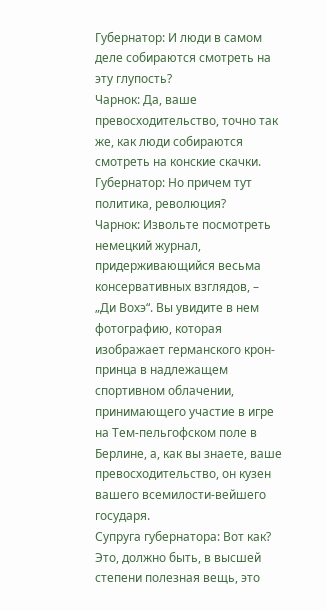Губернатор: И люди в самом деле собираются смотреть на эту глупость?
Чарнок: Да, ваше превосходительство, точно так же, как люди собираются смотреть на конские скачки.
Губернатор: Но причем тут политика, революция?
Чарнок: Извольте посмотреть немецкий журнал, придерживающийся весьма консервативных взглядов, – „Ди Вохэ“. Вы увидите в нем фотографию, которая изображает германского крон-принца в надлежащем спортивном облачении, принимающего участие в игре на Тем-пельгофском поле в Берлине, а, как вы знаете, ваше превосходительство, он кузен вашего всемилости-вейшего государя.
Супруга губернатора: Вот как? Это, должно быть, в высшей степени полезная вещь, это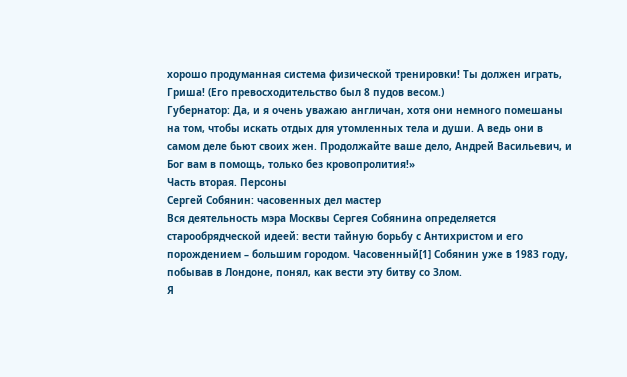хорошо продуманная система физической тренировки! Ты должен играть, Гриша! (Его превосходительство был 8 пудов весом.)
Губернатор: Да, и я очень уважаю англичан, хотя они немного помешаны на том, чтобы искать отдых для утомленных тела и души. А ведь они в самом деле бьют своих жен. Продолжайте ваше дело, Андрей Васильевич, и Бог вам в помощь, только без кровопролития!»
Часть вторая. Персоны
Сергей Собянин: часовенных дел мастер
Вся деятельность мэра Москвы Сергея Собянина определяется старообрядческой идеей: вести тайную борьбу с Антихристом и его порождением – большим городом. Часовенный[1] Собянин уже в 1983 году, побывав в Лондоне, понял, как вести эту битву со Злом.
Я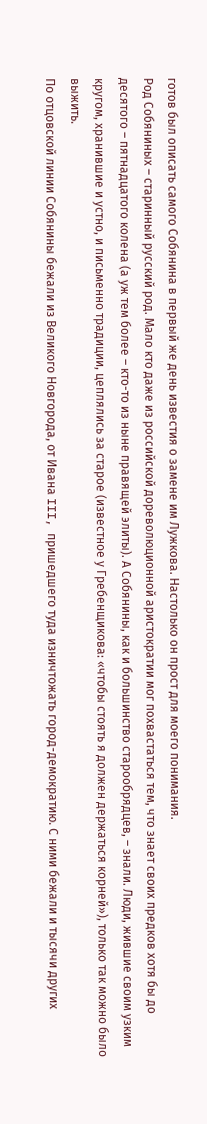готов был описать самого Собянина в первый же день известия о замене им Лужкова. Настолько он прост для моего понимания.
Род Собяниных – старинный русский род. Мало кто даже из российской дореволюционной аристократии мог похвастаться тем, что знает своих предков хотя бы до десятого – пятнадцатого колена (а уж тем более – кто-то из ныне правящей элиты). А Собянины, как и большинство старообрядцев, – знали. Люди, жившие своим узким кругом, хранившие и устно, и письменно традиции, цеплялись за старое (известное у Гребенщикова: «чтобы стоять я должен держаться корней»), только так можно было выжить.
По отцовской линии Собянины бежали из Великого Новгорода, от Ивана III, пришедшего туда изничтожать город-демократию. С ними бежали и тысячи других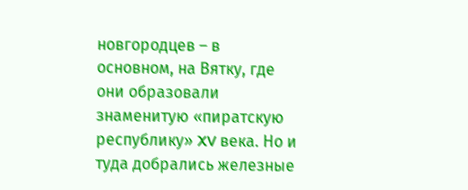новгородцев – в основном, на Вятку, где они образовали знаменитую «пиратскую республику» XV века. Но и туда добрались железные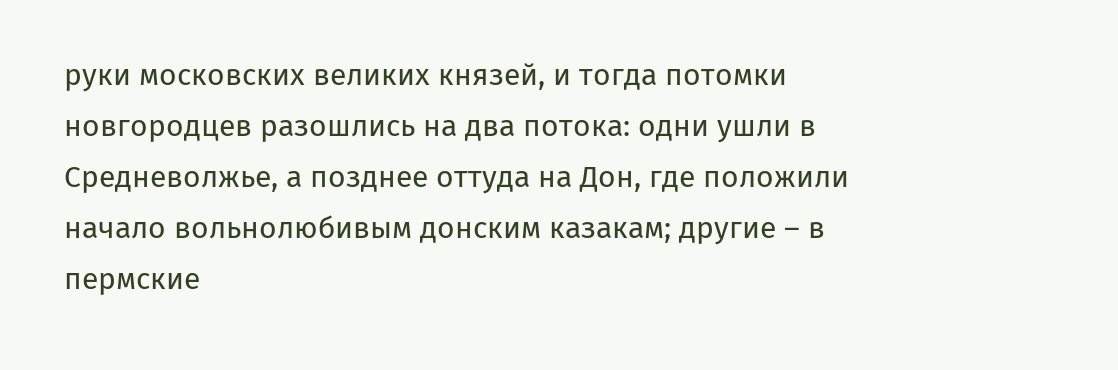руки московских великих князей, и тогда потомки новгородцев разошлись на два потока: одни ушли в Средневолжье, а позднее оттуда на Дон, где положили начало вольнолюбивым донским казакам; другие – в пермские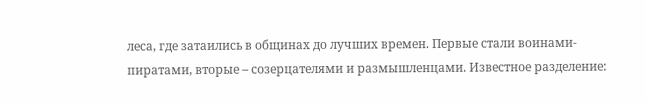леса, где затаились в общинах до лучших времен. Первые стали воинами-пиратами, вторые – созерцателями и размышленцами. Известное разделение: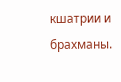кшатрии и брахманы.